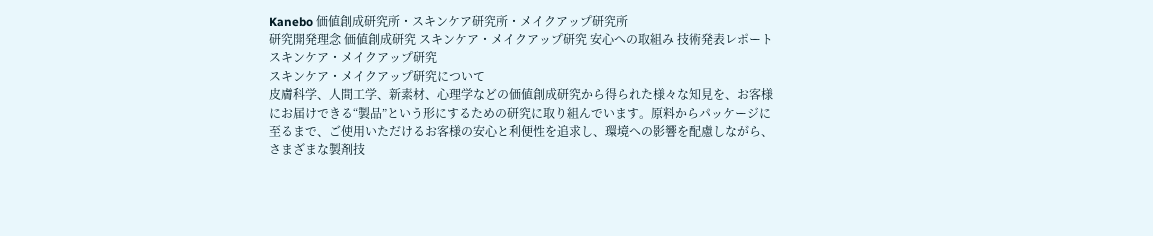Kanebo 価値創成研究所・スキンケア研究所・メイクアップ研究所
研究開発理念 価値創成研究 スキンケア・メイクアップ研究 安心への取組み 技術発表レポート
スキンケア・メイクアップ研究
スキンケア・メイクアップ研究について
皮膚科学、人間工学、新素材、心理学などの価値創成研究から得られた様々な知見を、お客様にお届けできる“製品”という形にするための研究に取り組んでいます。原料からパッケージに至るまで、ご使用いただけるお客様の安心と利便性を追求し、環境への影響を配慮しながら、さまざまな製剤技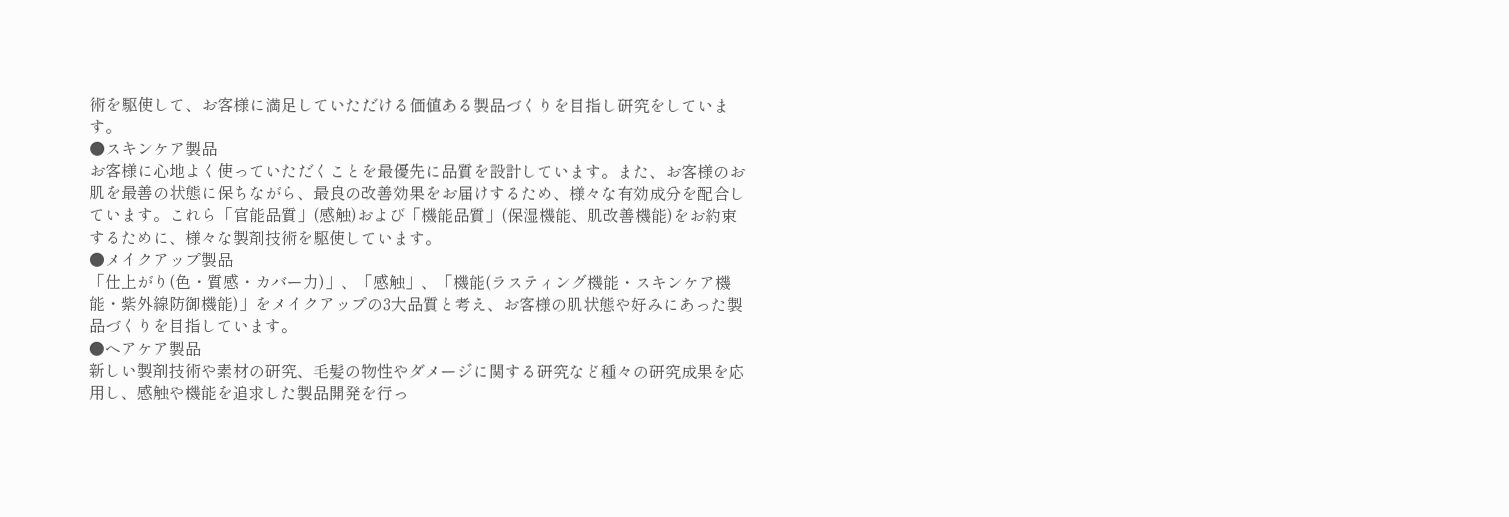術を駆使して、お客様に満足していただける価値ある製品づくりを目指し研究をしています。
●スキンケア製品
お客様に心地よく使っていただくことを最優先に品質を設計しています。また、お客様のお肌を最善の状態に保ちながら、最良の改善効果をお届けするため、様々な有効成分を配合しています。これら「官能品質」(感触)および「機能品質」(保湿機能、肌改善機能)をお約束するために、様々な製剤技術を駆使しています。
●メイクアップ製品
「仕上がり(色・質感・カバー力)」、「感触」、「機能(ラスティング機能・スキンケア機能・紫外線防御機能)」をメイクアップの3大品質と考え、お客様の肌状態や好みにあった製品づくりを目指しています。
●ヘアケア製品
新しい製剤技術や素材の研究、毛髪の物性やダメージに関する研究など種々の研究成果を応用し、感触や機能を追求した製品開発を行っ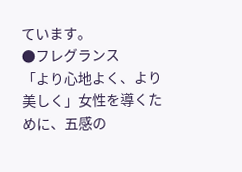ています。
●フレグランス
「より心地よく、より美しく」女性を導くために、五感の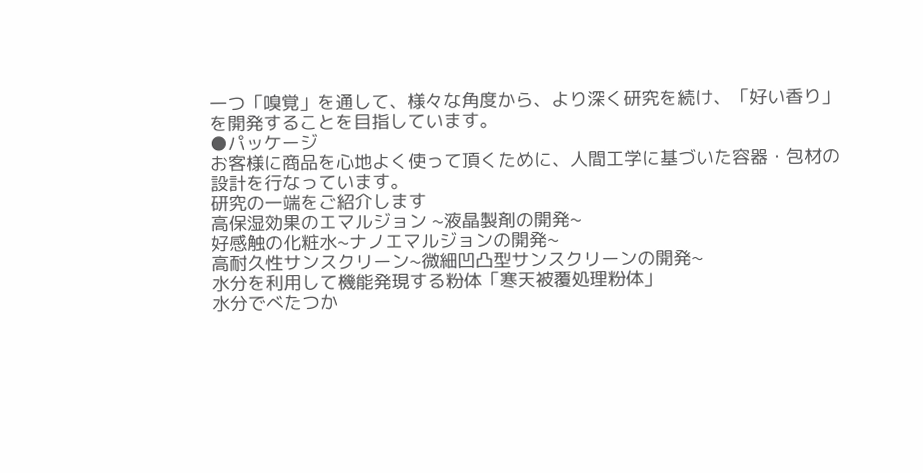一つ「嗅覚」を通して、様々な角度から、より深く研究を続け、「好い香り」を開発することを目指しています。
●パッケージ
お客様に商品を心地よく使って頂くために、人間工学に基づいた容器・包材の設計を行なっています。
研究の一端をご紹介します
高保湿効果のエマルジョン ~液晶製剤の開発~
好感触の化粧水~ナノエマルジョンの開発~
高耐久性サンスクリーン~微細凹凸型サンスクリーンの開発~
水分を利用して機能発現する粉体「寒天被覆処理粉体」
水分でべたつか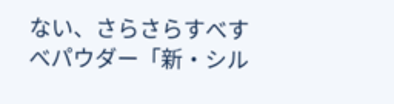ない、さらさらすべすべパウダー「新・シル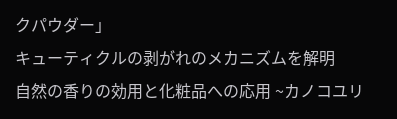クパウダー」
キューティクルの剥がれのメカニズムを解明
自然の香りの効用と化粧品への応用 ~カノコユリ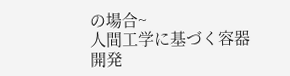の場合~
人間工学に基づく容器開発